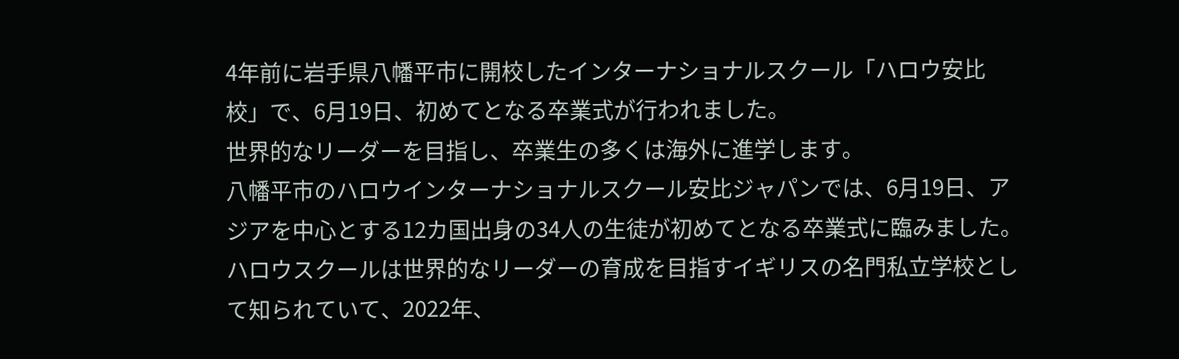4年前に岩手県八幡平市に開校したインターナショナルスクール「ハロウ安比校」で、6月19日、初めてとなる卒業式が行われました。
世界的なリーダーを目指し、卒業生の多くは海外に進学します。
八幡平市のハロウインターナショナルスクール安比ジャパンでは、6月19日、アジアを中心とする12カ国出身の34人の生徒が初めてとなる卒業式に臨みました。
ハロウスクールは世界的なリーダーの育成を目指すイギリスの名門私立学校として知られていて、2022年、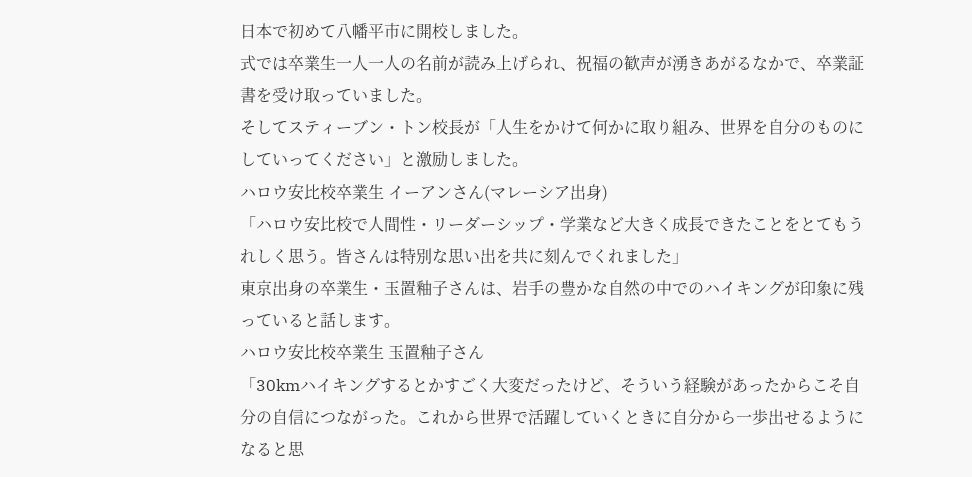日本で初めて八幡平市に開校しました。
式では卒業生一人一人の名前が読み上げられ、祝福の歓声が湧きあがるなかで、卒業証書を受け取っていました。
そしてスティーブン・トン校長が「人生をかけて何かに取り組み、世界を自分のものにしていってください」と激励しました。
ハロウ安比校卒業生 イーアンさん(マレーシア出身)
「ハロウ安比校で人間性・リーダーシップ・学業など大きく成長できたことをとてもうれしく思う。皆さんは特別な思い出を共に刻んでくれました」
東京出身の卒業生・玉置釉子さんは、岩手の豊かな自然の中でのハイキングが印象に残っていると話します。
ハロウ安比校卒業生 玉置釉子さん
「30kmハイキングするとかすごく大変だったけど、そういう経験があったからこそ自分の自信につながった。これから世界で活躍していくときに自分から一歩出せるようになると思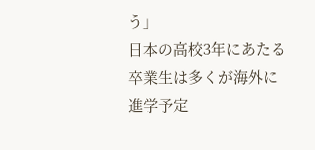う」
日本の高校3年にあたる卒業生は多くが海外に進学予定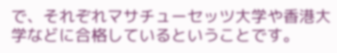で、それぞれマサチューセッツ大学や香港大学などに合格しているということです。